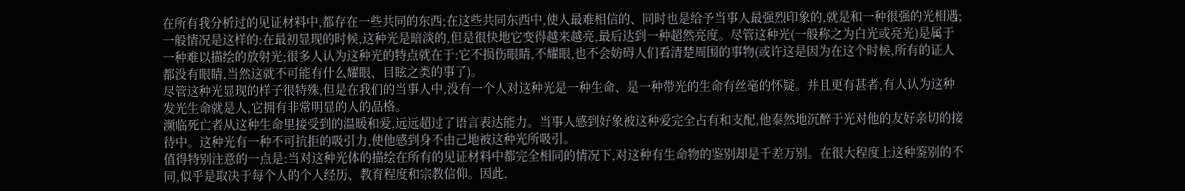在所有我分析过的见证材料中,都存在一些共同的东西;在这些共同东西中,使人最难相信的、同时也是给予当事人最强烈印象的,就是和一种很强的光相遇;一般情况是这样的:在最初显现的时候,这种光是暗淡的,但是很快地它变得越来越亮,最后达到一种超然亮度。尽管这种光(一般称之为白光或亮光)是属于一种难以描绘的放射光;很多人认为这种光的特点就在于:它不损伤眼睛,不耀眼,也不会妨碍人们看清楚周围的事物(或许这是因为在这个时候,所有的证人都没有眼睛,当然这就不可能有什么耀眼、目眩之类的事了)。
尽管这种光显现的样子很特殊,但是在我们的当事人中,没有一个人对这种光是一种生命、是一种带光的生命有丝毫的怀疑。并且更有甚者,有人认为这种发光生命就是人,它拥有非常明显的人的品格。
濒临死亡者从这种生命里接受到的温暖和爱,远远超过了语言表达能力。当事人感到好象被这种爱完全占有和支配,他泰然地沉醉于光对他的友好亲切的接待中。这种光有一种不可抗拒的吸引力,使他感到身不由己地被这种光所吸引。
值得特别注意的一点是:当对这种光体的描绘在所有的见证材料中都完全相同的情况下,对这种有生命物的鉴别却是千差万别。在很大程度上这种鉴别的不同,似乎是取决于每个人的个人经历、教育程度和宗教信仰。因此,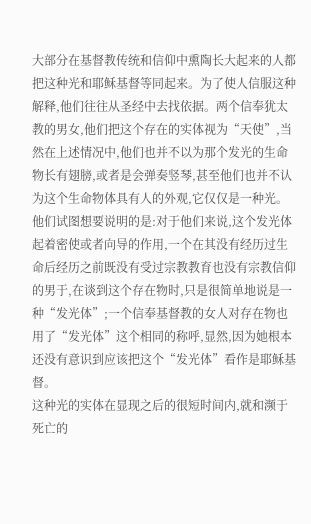大部分在基督教传统和信仰中熏陶长大起来的人都把这种光和耶稣基督等同起来。为了使人信服这种解释,他们往往从圣经中去找依据。两个信奉犹太教的男女,他们把这个存在的实体视为“天使”,当然在上述情况中,他们也并不以为那个发光的生命物长有翅膀,或者是会弹奏竖琴,甚至他们也并不认为这个生命物体具有人的外观,它仅仅是一种光。他们试图想要说明的是:对于他们来说,这个发光体起着密使或者向导的作用,一个在其没有经历过生命后经历之前既没有受过宗教教育也没有宗教信仰的男于,在谈到这个存在物时,只是很简单地说是一种“发光体”;一个信奉基督教的女人对存在物也用了“发光体”这个相同的称呼,显然,因为她根本还没有意识到应该把这个“发光体”看作是耶稣基督。
这种光的实体在显现之后的很短时间内,就和濒于死亡的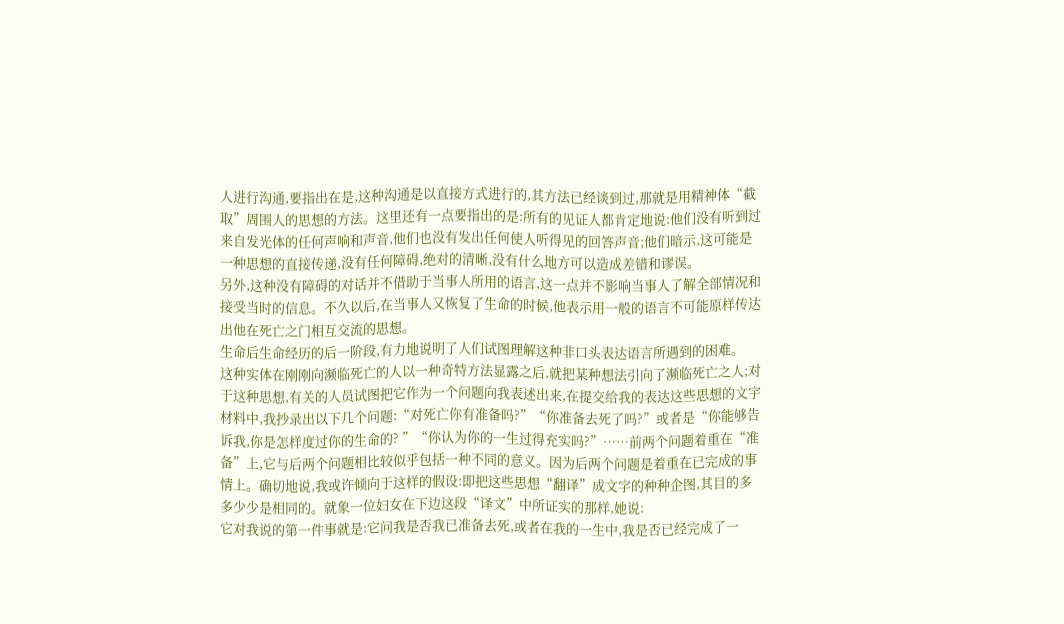人进行沟通,要指出在是,这种沟通是以直接方式进行的,其方法已经谈到过,那就是用精神体“截取”周围人的思想的方法。这里还有一点要指出的是:所有的见证人都肯定地说:他们没有听到过来自发光体的任何声响和声音,他们也没有发出任何使人听得见的回答声音;他们暗示,这可能是一种思想的直接传递,没有任何障碍,绝对的清晰,没有什么地方可以造成差错和谬误。
另外,这种没有障碍的对话并不借助于当事人所用的语言,这一点并不影响当事人了解全部情况和接受当时的信息。不久以后,在当事人又恢复了生命的时候,他表示用一般的语言不可能原样传达出他在死亡之门相互交流的思想。
生命后生命经历的后一阶段,有力地说明了人们试图理解这种非口头表达语言所遇到的困难。
这种实体在刚刚向濒临死亡的人以一种奇特方法显露之后,就把某种想法引向了濒临死亡之人;对于这种思想,有关的人员试图把它作为一个问题向我表述出来,在提交给我的表达这些思想的文宇材料中,我抄录出以下几个问题:“对死亡你有准备吗?”“你准备去死了吗?”或者是“你能够告诉我,你是怎样度过你的生命的? ”“你认为你的一生过得充实吗?”……前两个问题着重在“准备”上,它与后两个问题相比较似乎包括一种不同的意义。因为后两个问题是着重在已完成的事情上。确切地说,我或许倾向于这样的假设:即把这些思想“翻译”成文字的种种企图,其目的多多少少是相同的。就象一位妇女在下边这段“译文”中所证实的那样,她说:
它对我说的第一件事就是:它问我是否我已准备去死,或者在我的一生中,我是否已经完成了一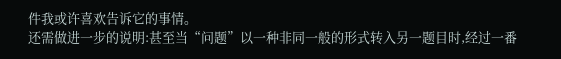件我或许喜欢告诉它的事情。
还需做进一步的说明:甚至当“问题”以一种非同一般的形式转入另一题目时,经过一番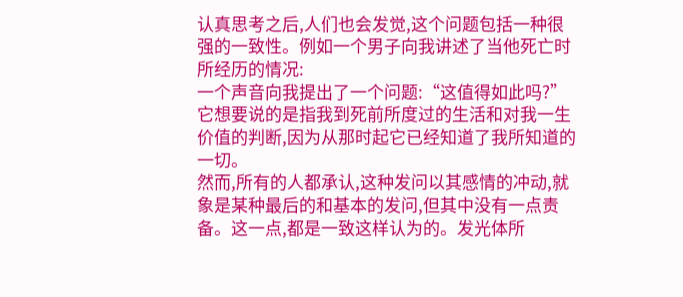认真思考之后,人们也会发觉,这个问题包括一种很强的一致性。例如一个男子向我讲述了当他死亡时所经历的情况:
一个声音向我提出了一个问题:“这值得如此吗?”它想要说的是指我到死前所度过的生活和对我一生价值的判断,因为从那时起它已经知道了我所知道的一切。
然而,所有的人都承认,这种发问以其感情的冲动,就象是某种最后的和基本的发问,但其中没有一点责备。这一点,都是一致这样认为的。发光体所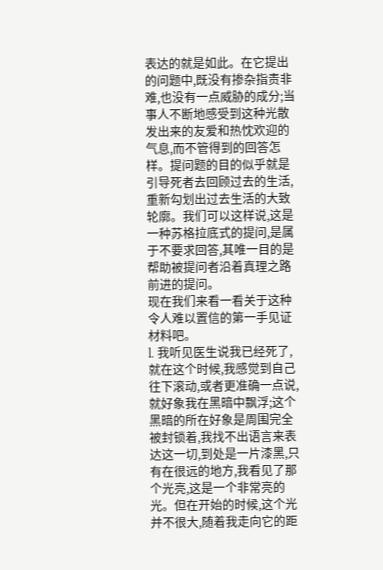表达的就是如此。在它提出的问题中,既没有掺杂指责非难,也没有一点威胁的成分;当事人不断地感受到这种光散发出来的友爱和热忱欢迎的气息,而不管得到的回答怎样。提问题的目的似乎就是引导死者去回顾过去的生活,重新勾划出过去生活的大致轮廓。我们可以这样说,这是一种苏格拉底式的提问,是属于不要求回答,其唯一目的是帮助被提问者沿着真理之路前进的提问。
现在我们来看一看关于这种令人难以置信的第一手见证材料吧。
l. 我听见医生说我已经死了,就在这个时候,我感觉到自己往下滚动,或者更准确一点说,就好象我在黑暗中飘浮;这个黑暗的所在好象是周围完全被封锁着,我找不出语言来表达这一切,到处是一片漆黑,只有在很远的地方,我看见了那个光亮,这是一个非常亮的光。但在开始的时候,这个光并不很大,随着我走向它的距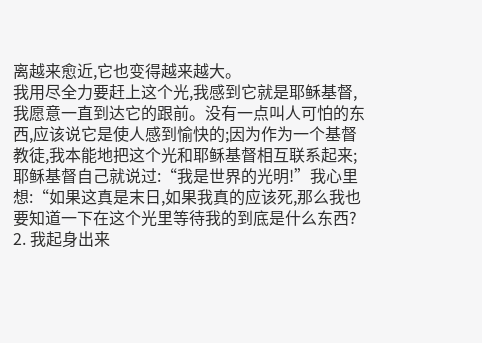离越来愈近,它也变得越来越大。
我用尽全力要赶上这个光,我感到它就是耶稣基督,我愿意一直到达它的跟前。没有一点叫人可怕的东西,应该说它是使人感到愉快的;因为作为一个基督教徒,我本能地把这个光和耶稣基督相互联系起来;耶稣基督自己就说过:“我是世界的光明!”我心里想:“如果这真是末日,如果我真的应该死,那么我也要知道一下在这个光里等待我的到底是什么东西?
2. 我起身出来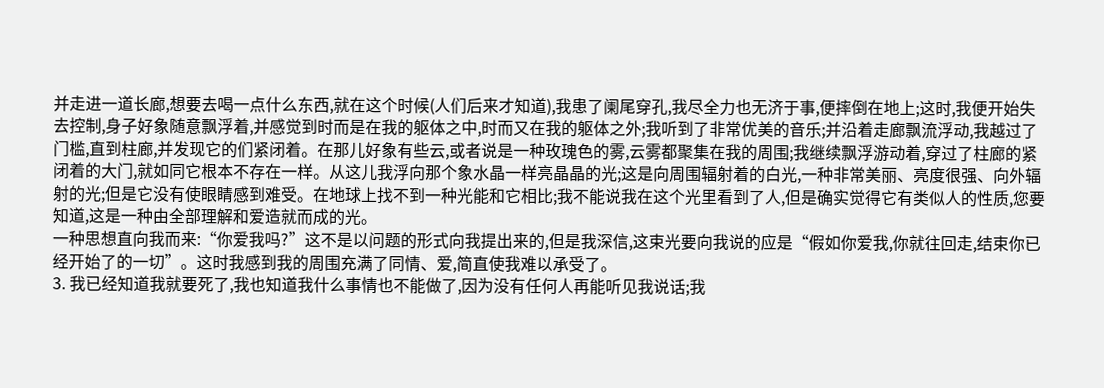并走进一道长廊,想要去喝一点什么东西,就在这个时候(人们后来才知道),我患了阑尾穿孔,我尽全力也无济于事,便摔倒在地上;这时,我便开始失去控制,身子好象随意飘浮着,并感觉到时而是在我的躯体之中,时而又在我的躯体之外;我听到了非常优美的音乐;并沿着走廊飘流浮动,我越过了门槛,直到柱廊,并发现它的们紧闭着。在那儿好象有些云,或者说是一种玫瑰色的雾,云雾都聚集在我的周围;我继续飘浮游动着,穿过了柱廊的紧闭着的大门,就如同它根本不存在一样。从这儿我浮向那个象水晶一样亮晶晶的光;这是向周围辐射着的白光,一种非常美丽、亮度很强、向外辐射的光;但是它没有使眼睛感到难受。在地球上找不到一种光能和它相比;我不能说我在这个光里看到了人,但是确实觉得它有类似人的性质,您要知道,这是一种由全部理解和爱造就而成的光。
一种思想直向我而来:“你爱我吗?”这不是以问题的形式向我提出来的,但是我深信,这束光要向我说的应是“假如你爱我,你就往回走,结束你已经开始了的一切”。这时我感到我的周围充满了同情、爱,简直使我难以承受了。
3. 我已经知道我就要死了,我也知道我什么事情也不能做了,因为没有任何人再能听见我说话;我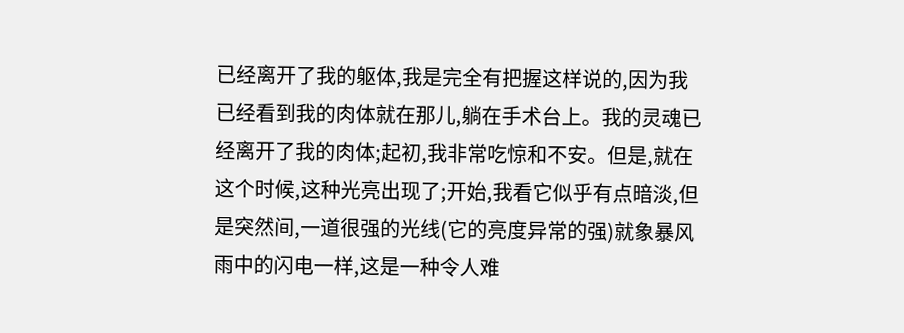已经离开了我的躯体,我是完全有把握这样说的,因为我已经看到我的肉体就在那儿,躺在手术台上。我的灵魂已经离开了我的肉体;起初,我非常吃惊和不安。但是,就在这个时候,这种光亮出现了;开始,我看它似乎有点暗淡,但是突然间,一道很强的光线(它的亮度异常的强)就象暴风雨中的闪电一样,这是一种令人难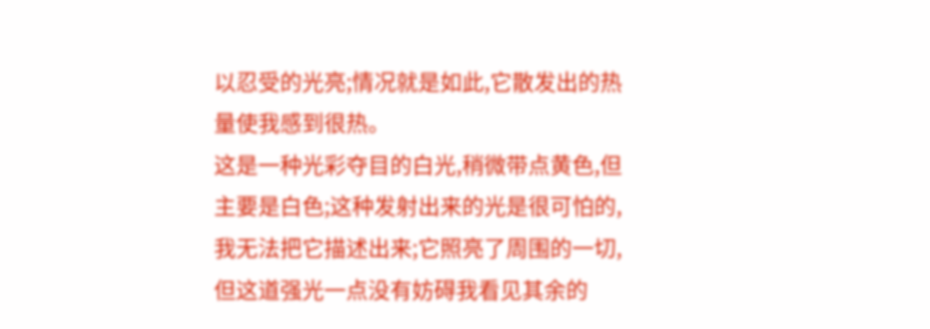以忍受的光亮;情况就是如此,它散发出的热量使我感到很热。
这是一种光彩夺目的白光,稍微带点黄色,但主要是白色;这种发射出来的光是很可怕的,我无法把它描述出来;它照亮了周围的一切,但这道强光一点没有妨碍我看见其余的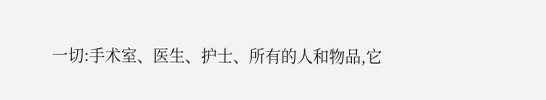一切:手术室、医生、护士、所有的人和物品,它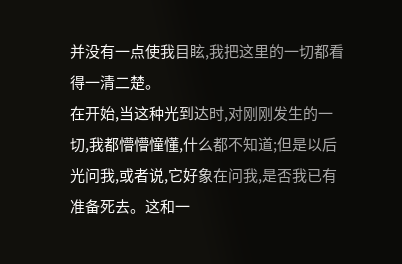并没有一点使我目眩,我把这里的一切都看得一清二楚。
在开始,当这种光到达时,对刚刚发生的一切,我都懵懵憧懂,什么都不知道;但是以后光问我,或者说,它好象在问我,是否我已有准备死去。这和一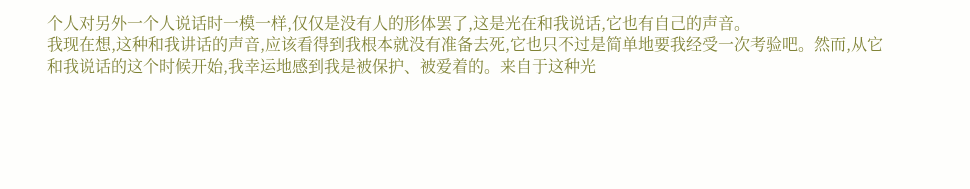个人对另外一个人说话时一模一样,仅仅是没有人的形体罢了,这是光在和我说话,它也有自己的声音。
我现在想,这种和我讲话的声音,应该看得到我根本就没有准备去死,它也只不过是简单地要我经受一次考验吧。然而,从它和我说话的这个时候开始,我幸运地感到我是被保护、被爱着的。来自于这种光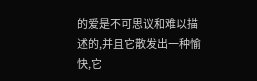的爱是不可思议和难以描述的,并且它散发出一种愉快,它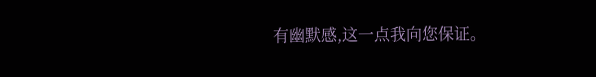有幽默感,这一点我向您保证。